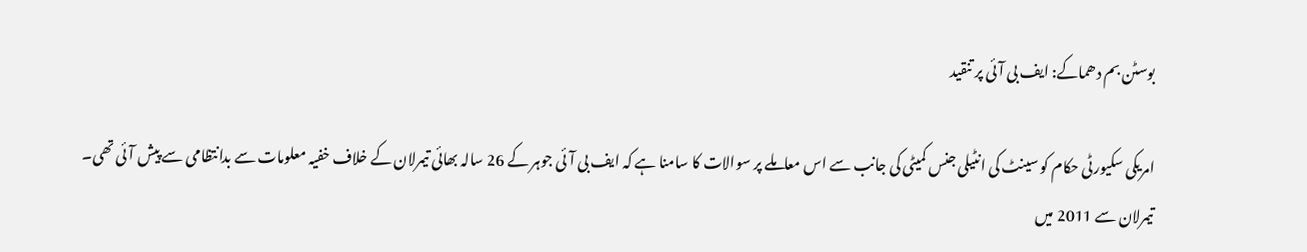بوسٹن بم دھماکے: ایف بی آئی پر تنقید

امریکی سکیورٹی حکام کو سینٹ کی انٹیلی جنس کمیٹی کی جانب سے اس معاملے پر سوالات کا سامنا ہے کہ ایف بی آئی جوہر کے 26 سالہ بھائی تیمرلان کے خلاف خفیہ معلومات سے بدانتظامی سے پیش آئی تھی۔
تیمرلان سے 2011 میں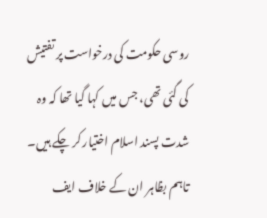روسی حکومت کی درخواست پر تفتیش کی گئی تھی، جس میں کہا گیا تھا کہ وہ شدت پسند اسلام اختیار کر چکے ہیں۔ تاہم بظاہر ان کے خلاف ایف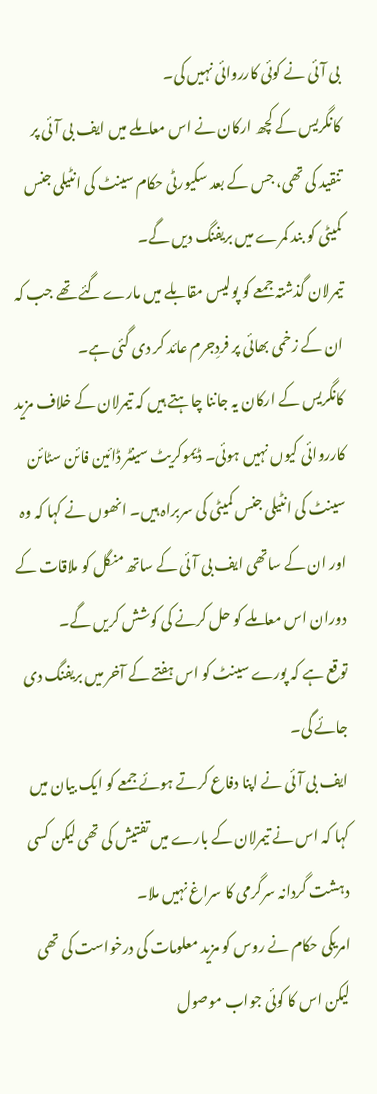بی آئی نے کوئی کارروائی نہیں کی۔
کانگریس کے کچھ ارکان نے اس معاملے میں ایف بی آئی پر تنقید کی تھی، جس کے بعد سکیورٹی حکام سینٹ کی انٹیلی جنس کمیٹی کو بند کمرے میں بریفنگ دیں گے۔
تیمرلان گذشتہ جمعے کو پولیس مقابلے میں مارے گئے تھے جب کہ ان کے زخمی بھائی پر فردِجرم عائد کر دی گئی ہے۔
کانگریس کے ارکان یہ جاننا چاہتے ہیں کہ تیمرلان کے خلاف مزید کارروائی کیوں نہیں ہوئی۔ ڈیموکریٹ سینٹر ڈائین فائن سٹائن سینٹ کی انٹیلی جنس کمیٹی کی سربراہ ہیں۔ انھوں نے کہا کہ وہ اور ان کے ساتھی ایف بی آئی کے ساتھ منگل کو ملاقات کے دوران اس معاملے کو حل کرنے کی کوشش کریں گے۔
توقع ہے کہ پورے سینٹ کو اس ہفتے کے آخر میں بریفنگ دی جائے گی۔
ایف بی آئی نے اپنا دفاع کرتے ہوئے جمعے کو ایک بیان میں کہا کہ اس نے تیمرلان کے بارے میں تفتیش کی تھی لیکن کسی دہشت گردانہ سرگرمی کا سراغ نہیں ملا۔
امریکی حکام نے روس کو مزید معلومات کی درخواست کی تھی لیکن اس کا کوئی جواب موصول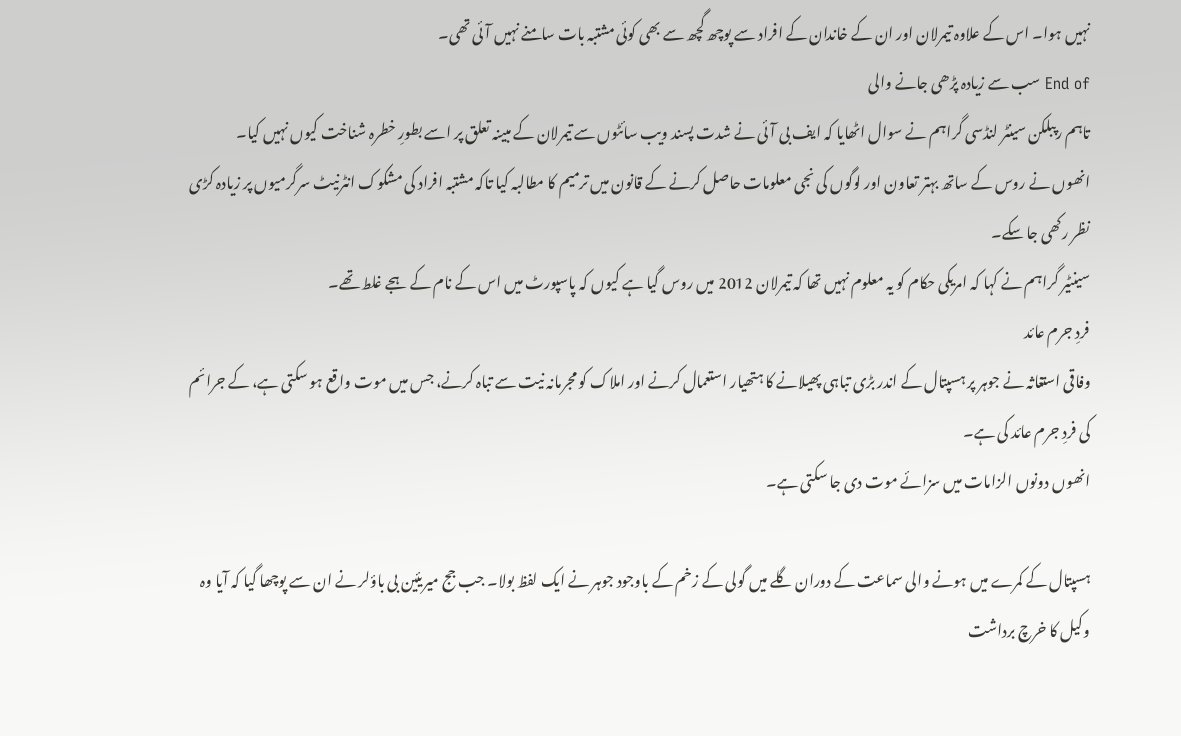نہیں ہوا۔ اس کے علاوہ تیمرلان اور ان کے خاندان کے افراد سے پوچھ گچھ سے بھی کوئی مشتبہ بات سامنے نہیں آئی تھی۔
End of سب سے زیادہ پڑھی جانے والی
تاہم رپبلکن سینٹر لنڈسی گراہم نے سوال اٹھایا کہ ایف بی آئی نے شدت پسند ویب سائٹوں سے تیمرلان کے مبینہ تعلق پر اسے بطورِ خطرہ شناخت کیوں نہیں کیا۔
انھوں نے روس کے ساتھ بہتر تعاون اور لوگوں کی نجی معلومات حاصل کرنے کے قانون میں ترمیم کا مطالبہ کیا تاکہ مشتبہ افراد کی مشکوک انٹرنیٹ سرگرمیوں پر زیادہ کڑی نظر رکھی جا سکے۔
سینٹیر گراہم نے کہا کہ امریکی حکام کو یہ معلوم نہیں تھا کہ تیمرلان 2012 میں روس گیا ہے کیوں کہ پاسپورٹ میں اس کے نام کے ہجے غلط تھے۔
فردِ جرم عائد
وفاقی استغاثہ نے جوہر پر ہسپتال کے اندر بڑی تباہی پھیلانے کا ہتھیار استعمال کرنے اور املاک کو مجرمانہ نیت سے تباہ کرنے، جس میں موت واقع ہو سکتی ہے، کے جرائم کی فردِ جرم عائد کی ہے۔
انھوں دونوں الزامات میں سزائے موت دی جا سکتی ہے۔

ہسپتال کے کمرے میں ہونے والی سماعت کے دوران گلے میں گولی کے زخم کے باوجود جوہر نے ایک لفظ بولا۔ جب جج میریئین بی باؤلر نے ان سے پوچھا گیا کہ آیا وہ وکیل کا خرچ برداشت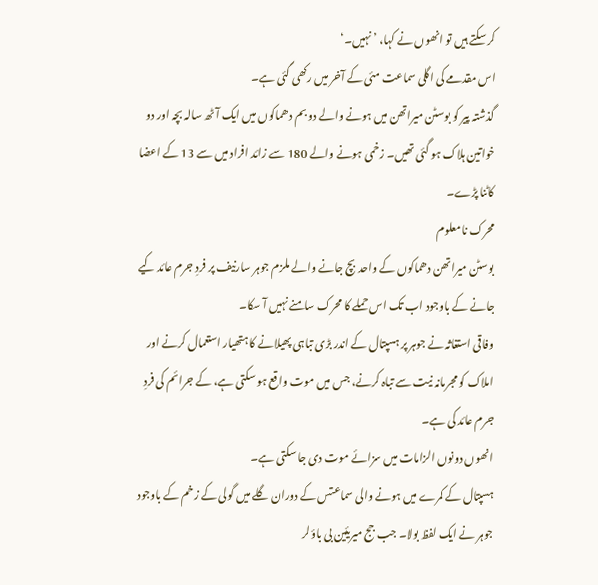کر سکتے ہیں تو انھوں نے کہا، ’نہیں۔‘
اس مقدمے کی اگلی سماعت مئی کے آخر میں رکھی گئی ہے۔
گذشتہ پیر کو بوسٹن میراتھن میں ہونے والے دو بم دھماکوں میں ایک آٹھ سالہ بچہ اور دو خواتین ہلاک ہو گئی تھیں۔ زخمی ہونے والے 180 سے زائد افراد میں سے 13 کے اعضا کاٹنا پڑے۔
محرک نامعلوم
بوسٹن میراتھن دھماکوں کے واحد بچ جانے والے ملزم جوہر سارنیف پر فردِ جرم عائد کیے جانے کے باوجود اب تک اس حملے کا محرک سامنے نہیں آ سکا۔
وفاقی استغاثہ نے جوہر پر ہسپتال کے اندر بڑی تباہی پھیلانے کا ہتھیار استعمال کرنے اور املاک کو مجرمانہ نیت سے تباہ کرنے، جس میں موت واقع ہو سکتی ہے، کے جرائم کی فردِ جرم عائد کی ہے۔
انھوں دونوں الزامات میں سزائے موت دی جا سکتی ہے۔
ہسپتال کے کمرے میں ہونے والی سماعتس کے دوران گلے میں گولی کے زخم کے باوجود جوہر نے ایک لفظ بولا۔ جب جج میریئین بی باؤلر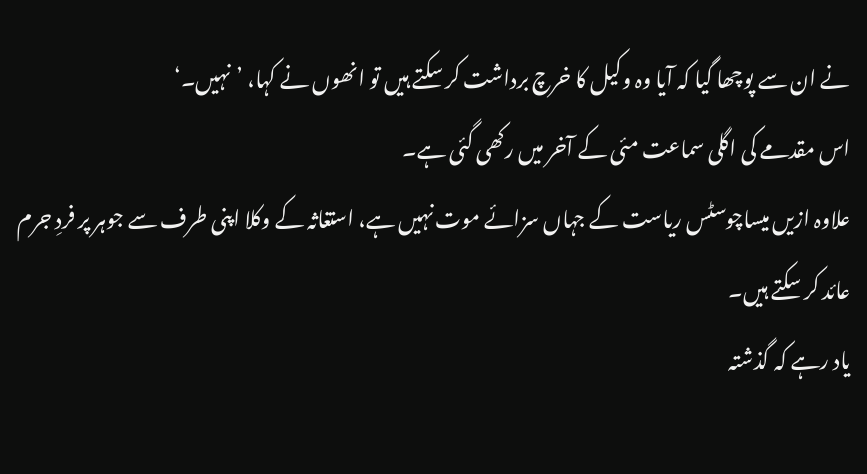نے ان سے پوچھا گیا کہ آیا وہ وکیل کا خرچ برداشت کر سکتے ہیں تو انھوں نے کہا، ’نہیں۔‘
اس مقدمے کی اگلی سماعت مئی کے آخر میں رکھی گئی ہے۔
علاوہ ازیں میساچوسٹس ریاست کے جہاں سزائے موت نہیں ہے، استغاثہ کے وکلا اپنی طرف سے جوہر پر فردِ جرم عائد کر سکتے ہیں۔
یاد رہے کہ گذشتہ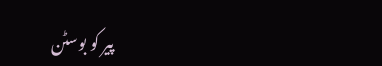پیر کو بوسٹن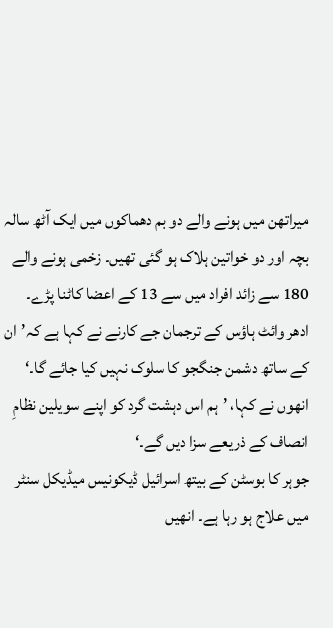میراتھن میں ہونے والے دو بم دھماکوں میں ایک آٹھ سالہ بچہ اور دو خواتین ہلاک ہو گئی تھیں۔ زخمی ہونے والے 180 سے زائد افراد میں سے 13 کے اعضا کاٹنا پڑے۔
ادھر وائٹ ہاؤس کے ترجمان جے کارنے نے کہا ہے کہ’ان کے ساتھ دشمن جنگجو کا سلوک نہیں کیا جائے گا۔‘ انھوں نے کہا، ’ہم اس دہشت گرد کو اپنے سویلین نظامِ انصاف کے ذریعے سزا دیں گے۔‘
جوہر کا بوسٹن کے بیتھ اسرائیل ڈیکونیس میڈیکل سنٹر میں علاج ہو رہا ہے۔ انھیں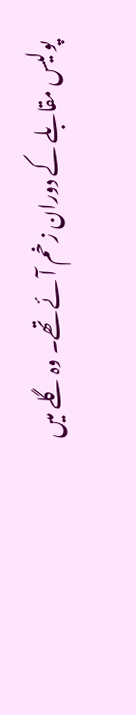پولیس مقابلے کے دوران زخم آئے تھے۔ وہ گلے میں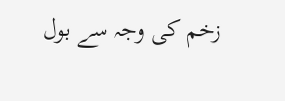زخم کی وجہ سے بول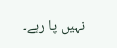نہیں پا رہے۔